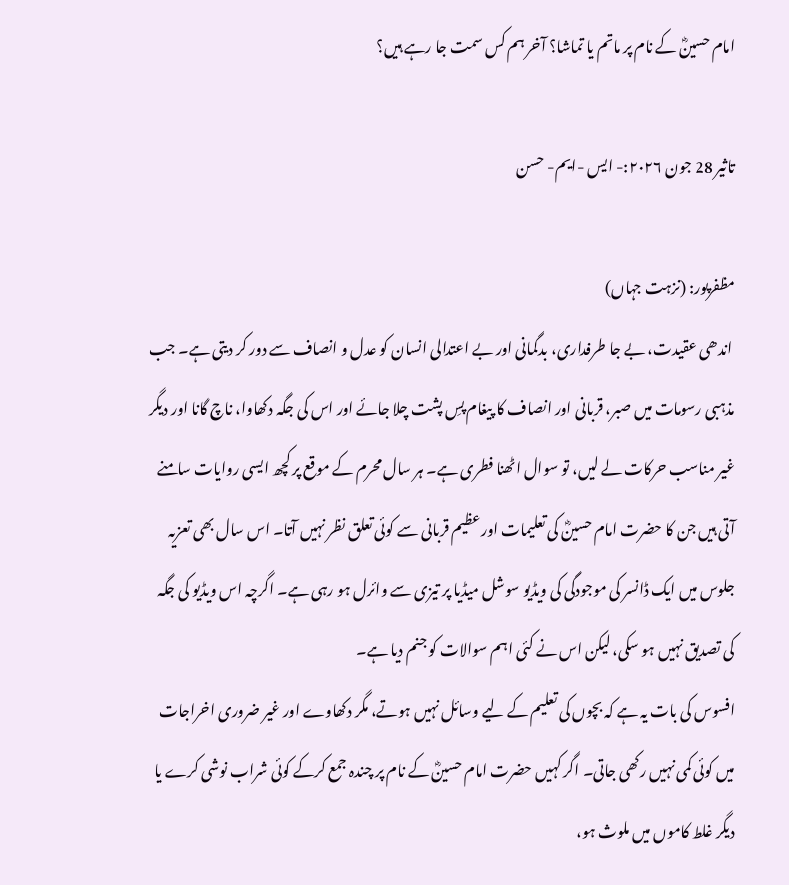امام حسینؓ کے نام پر ماتم یا تماشا؟ آخر ہم کس سمت جا رہے ہیں؟

تاثیر 28 جون ۲۰۲۶:- ایس -ایم- حسن

مظفرپور: (نزہت جہاں)
 اندھی عقیدت، بے جا طرفداری، بدگمانی اور بے اعتدالی انسان کو عدل و انصاف سے دور کر دیتی ہے۔ جب مذہبی رسومات میں صبر، قربانی اور انصاف کا پیغام پسِ پشت چلا جائے اور اس کی جگہ دکھاوا، ناچ گانا اور دیگر غیر مناسب حرکات لے لیں، تو سوال اٹھنا فطری ہے۔ ہر سال محرم کے موقع پر کچھ ایسی روایات سامنے آتی ہیں جن کا حضرت امام حسینؓ کی تعلیمات اور عظیم قربانی سے کوئی تعلق نظر نہیں آتا۔ اس سال بھی تعزیہ جلوس میں ایک ڈانسر کی موجودگی کی ویڈیو سوشل میڈیا پر تیزی سے وائرل ہو رہی ہے۔ اگرچہ اس ویڈیو کی جگہ کی تصدیق نہیں ہو سکی، لیکن اس نے کئی اہم سوالات کو جنم دیا ہے۔
افسوس کی بات یہ ہے کہ بچوں کی تعلیم کے لیے وسائل نہیں ہوتے، مگر دکھاوے اور غیر ضروری اخراجات میں کوئی کمی نہیں رکھی جاتی۔ اگر کہیں حضرت امام حسینؓ کے نام پر چندہ جمع کرکے کوئی شراب نوشی کرے یا دیگر غلط کاموں میں ملوث ہو،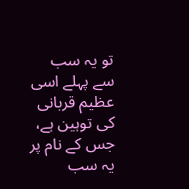تو یہ سب سے پہلے اسی عظیم قربانی کی توہین ہے، جس کے نام پر یہ سب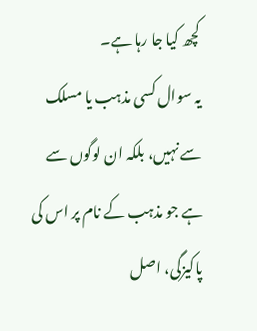کچھ کیا جا رہا ہے۔
یہ سوال کسی مذہب یا مسلک سے نہیں، بلکہ ان لوگوں سے ہے جو مذہب کے نام پر اس کی پاکیزگی، اصل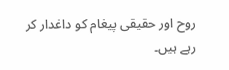روح اور حقیقی پیغام کو داغدار کر رہے ہیں۔